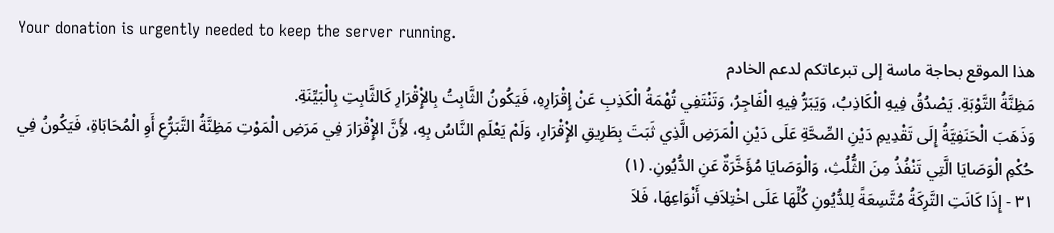Your donation is urgently needed to keep the server running.
هذا الموقع بحاجة ماسة إلى تبرعاتكم لدعم الخادم
مَظِنَّةُ التَّوْبَةِ. يَصْدُقُ فِيهِ الْكَاذِبُ، وَيَبَرُّ فِيهِ الْفَاجِرُ، وَتَنْتَفِي تُهْمَةُ الْكَذِبِ عَنْ إِقْرَارِهِ، فَيَكُونُ الثَّابِتُ بِالإِْقْرَارِ كَالثَّابِتِ بِالْبَيِّنَةِ.
وَذَهَبَ الْحَنَفِيَّةُ إِلَى تَقْدِيمِ دَيْنِ الصِّحَّةِ عَلَى دَيْنِ الْمَرَضِ الَّذِي ثَبَتَ بِطَرِيقِ الإِْقْرَارِ، وَلَمْ يَعْلَمِ النَّاسُ بِهِ، لأَِنَّ الإِْقْرَارَ فِي مَرَضِ الْمَوْتِ مَظِنَّةُ التَّبَرُّعِ أَوِ الْمُحَابَاةِ، فَيَكُونُ فِي حُكْمِ الْوَصَايَا الَّتِي تَنْفُذُ مِنَ الثُّلُثِ، وَالْوَصَايَا مُؤَخَّرَةٌ عَنِ الدُّيُونِ. (١)
٣١ - إِذَا كَانَتِ التَّرِكَةُ مُتَّسِعَةً لِلدُّيُونِ كُلِّهَا عَلَى اخْتِلاَفِ أَنْوَاعِهَا، فَلاَ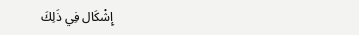إِشْكَال فِي ذَلِكَ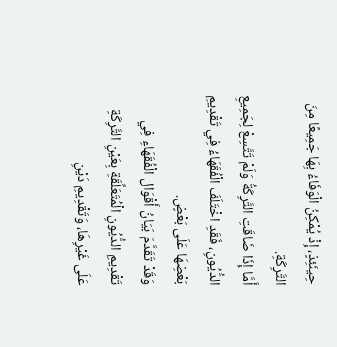حِينَئِذٍ، إِذْ يُمْكِنُ الْوَفَاءُ بِهَا جَمِيعًا مِنَ التَّرِكَةِ.
أَمَّا إِذَا ضَاقَتِ التَّرِكَةُ وَلَمْ تَتَّسِعْ لِجَمِيعِ الدُّيُونِ، فَقَدِ اخْتَلَفَ الْفُقَهَاءُ فِي تَقْدِيمِ بَعْضِهَا عَلَى بَعْضٍ.
وَقَدْ تَقَدَّمَ بَيَانُ أَقْوَال الْفُقَهَاءِ فِي تَقْدِيمِ الدُّيُونِ الْمُتَعَلِّقَةِ بِعَيْنِ التَّرِكَةِ عَلَى غَيْرِهَا، وَتَقْدِيمِ دَيْنِ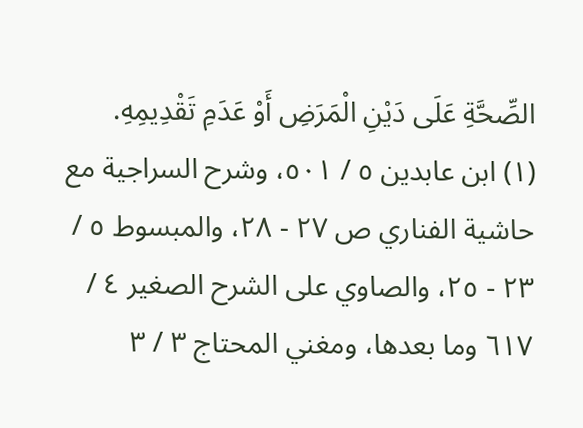الصِّحَّةِ عَلَى دَيْنِ الْمَرَضِ أَوْ عَدَمِ تَقْدِيمِهِ.
(١) ابن عابدين ٥ / ٥٠١، وشرح السراجية مع حاشية الفناري ص ٢٧ - ٢٨، والمبسوط ٥ / ٢٣ - ٢٥، والصاوي على الشرح الصغير ٤ / ٦١٧ وما بعدها، ومغني المحتاج ٣ / ٣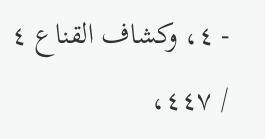- ٤، وكشاف القناع ٤ / ٤٤٧،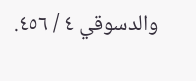والدسوقي ٤ / ٤٥٦.